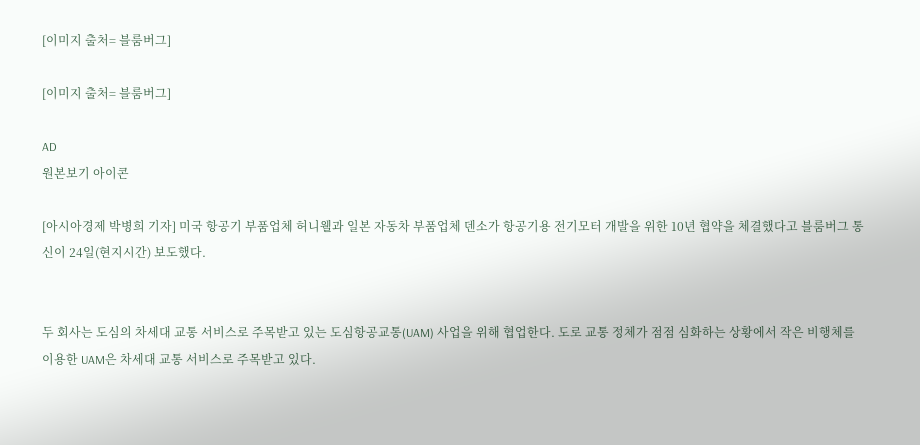[이미지 출처= 블룸버그]

[이미지 출처= 블룸버그]

AD
원본보기 아이콘

[아시아경제 박병희 기자] 미국 항공기 부품업체 허니웰과 일본 자동차 부품업체 덴소가 항공기용 전기모터 개발을 위한 10년 협약을 체결했다고 블룸버그 통신이 24일(현지시간) 보도했다.


두 회사는 도심의 차세대 교통 서비스로 주목받고 있는 도심항공교통(UAM) 사업을 위해 협업한다. 도로 교통 정체가 점점 심화하는 상황에서 작은 비행체를 이용한 UAM은 차세대 교통 서비스로 주목받고 있다.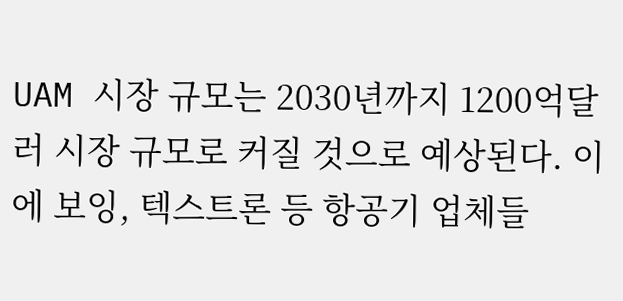UAM 시장 규모는 2030년까지 1200억달러 시장 규모로 커질 것으로 예상된다. 이에 보잉, 텍스트론 등 항공기 업체들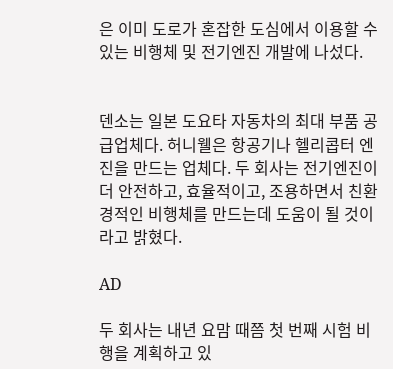은 이미 도로가 혼잡한 도심에서 이용할 수 있는 비행체 및 전기엔진 개발에 나섰다.


덴소는 일본 도요타 자동차의 최대 부품 공급업체다. 허니웰은 항공기나 헬리콥터 엔진을 만드는 업체다. 두 회사는 전기엔진이 더 안전하고, 효율적이고, 조용하면서 친환경적인 비행체를 만드는데 도움이 될 것이라고 밝혔다.

AD

두 회사는 내년 요맘 때쯤 첫 번째 시험 비행을 계획하고 있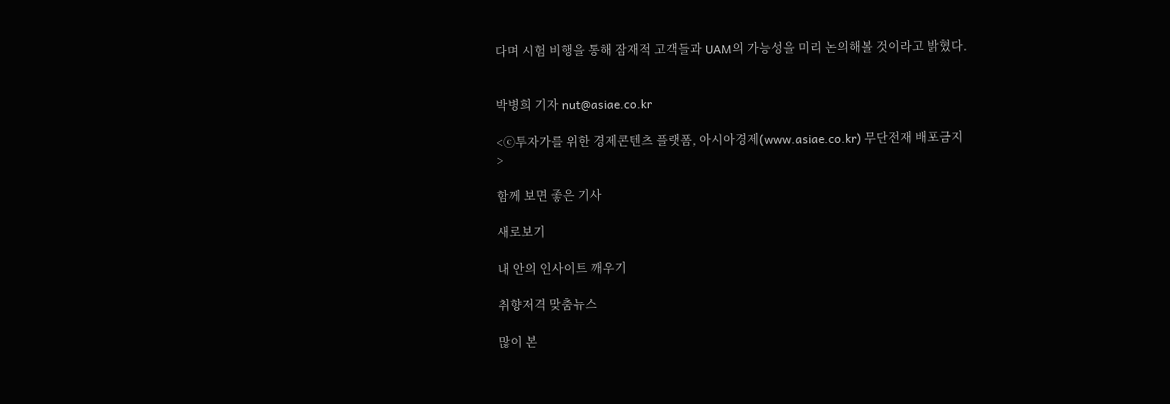다며 시험 비행을 통해 잠재적 고객들과 UAM의 가능성을 미리 논의해볼 것이라고 밝혔다.


박병희 기자 nut@asiae.co.kr

<ⓒ투자가를 위한 경제콘텐츠 플랫폼, 아시아경제(www.asiae.co.kr) 무단전재 배포금지>

함께 보면 좋은 기사

새로보기

내 안의 인사이트 깨우기

취향저격 맞춤뉴스

많이 본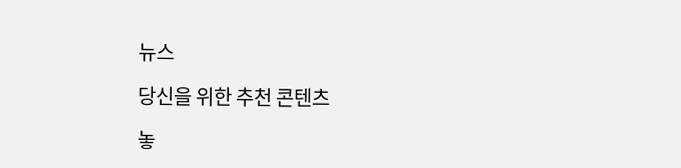뉴스

당신을 위한 추천 콘텐츠

놓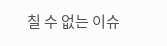칠 수 없는 이슈